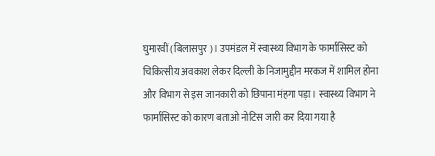घुमारवीं (बिलासपुर)। उपमंडल में स्वास्थ्य विभाग के फार्मासिस्ट को चिकित्सीय अवकाश लेकर दिल्ली के निजामुद्दीन मरकज में शामिल होना और विभाग से इस जानकारी को छिपाना मंहगा पड़ा। स्वास्थ्य विभाग ने फार्मासिस्ट को कारण बताओ नोटिस जारी कर दिया गया है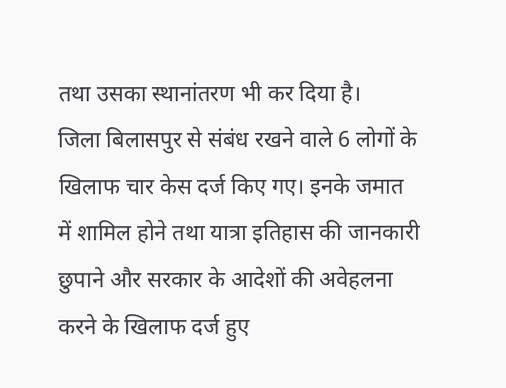तथा उसका स्थानांतरण भी कर दिया है।
जिला बिलासपुर से संबंध रखने वाले 6 लोगों के खिलाफ चार केस दर्ज किए गए। इनके जमात में शामिल होने तथा यात्रा इतिहास की जानकारी छुपाने और सरकार के आदेशों की अवेहलना करने के खिलाफ दर्ज हुए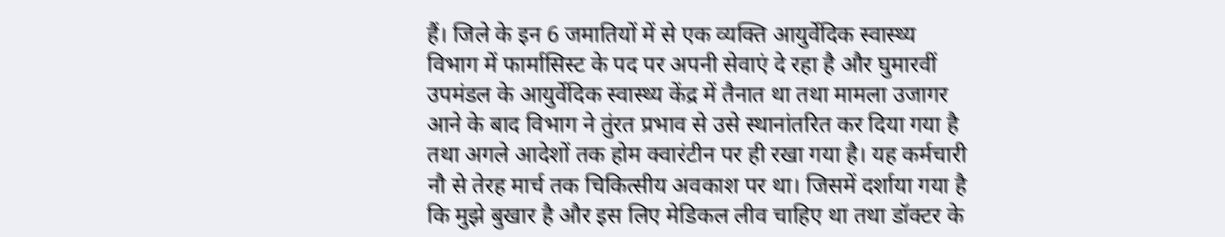हैं। जिले के इन 6 जमातियों में से एक व्यक्ति आयुर्वेदिक स्वास्थ्य विभाग में फार्मासिस्ट के पद पर अपनी सेवाएं दे रहा है और घुमारवीं उपमंडल के आयुर्वेदिक स्वास्थ्य केंद्र में तैनात था तथा मामला उजागर आने के बाद विभाग ने तुंरत प्रभाव से उसे स्थानांतरित कर दिया गया है तथा अगले आदेशों तक होम क्वारंटीन पर ही रखा गया है। यह कर्मचारी नौ से तेरह मार्च तक चिकित्सीय अवकाश पर था। जिसमें दर्शाया गया है कि मुझे बुखार है और इस लिए मेडिकल लीव चाहिए था तथा डॉक्टर के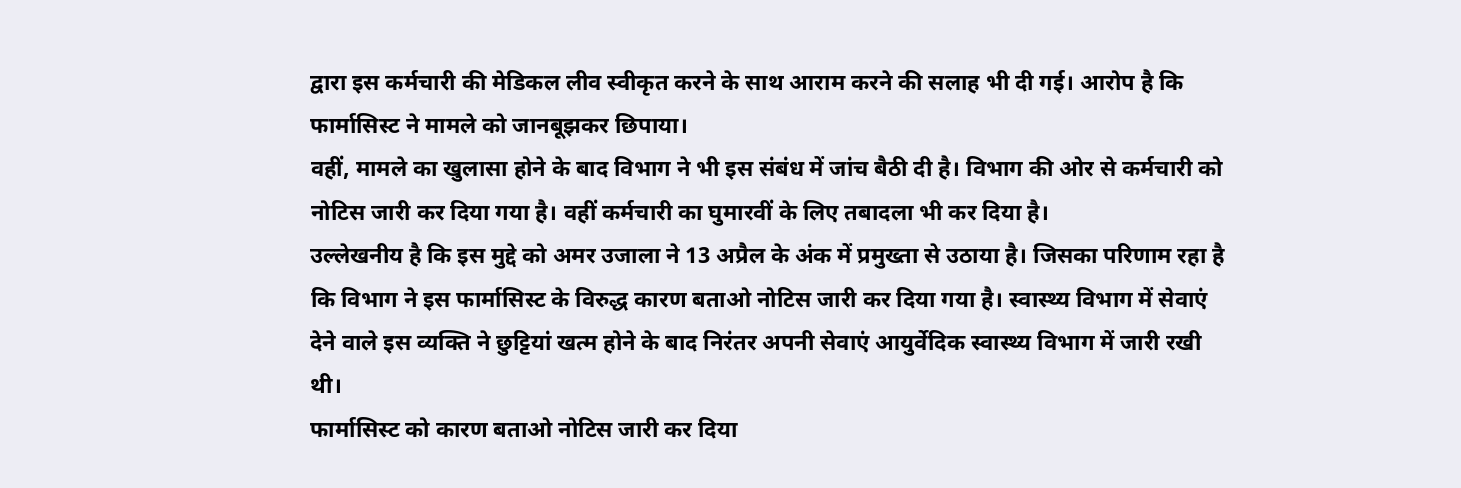द्वारा इस कर्मचारी की मेडिकल लीव स्वीकृत करने के साथ आराम करने की सलाह भी दी गई। आरोप है कि फार्मासिस्ट ने मामले को जानबूझकर छिपाया।
वहीं, मामले का खुलासा होने के बाद विभाग ने भी इस संबंध में जांच बैठी दी है। विभाग की ओर से कर्मचारी को नोटिस जारी कर दिया गया है। वहीं कर्मचारी का घुमारवीं के लिए तबादला भी कर दिया है।
उल्लेखनीय है कि इस मुद्दे को अमर उजाला ने 13 अप्रैल के अंक में प्रमुख्ता से उठाया है। जिसका परिणाम रहा है कि विभाग ने इस फार्मासिस्ट के विरुद्ध कारण बताओ नोटिस जारी कर दिया गया है। स्वास्थ्य विभाग में सेवाएं देने वाले इस व्यक्ति ने छुट्टियां खत्म होने के बाद निरंतर अपनी सेवाएं आयुर्वेदिक स्वास्थ्य विभाग में जारी रखी थी।
फार्मासिस्ट को कारण बताओ नोटिस जारी कर दिया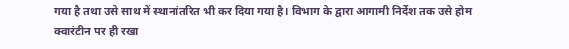गया है तथा उसे साथ में स्थानांतरित भी कर दिया गया है। विभाग के द्वारा आगामी निर्देश तक उसे होम क्वारंटीन पर ही रखा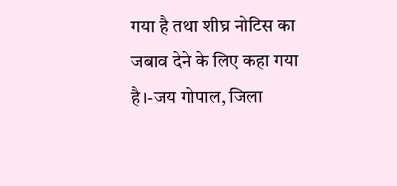गया है तथा शीघ्र नोटिस का जबाव देने के लिए कहा गया है।-जय गोपाल, जिला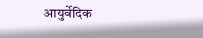आयुर्वेदिक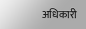अधिकारी